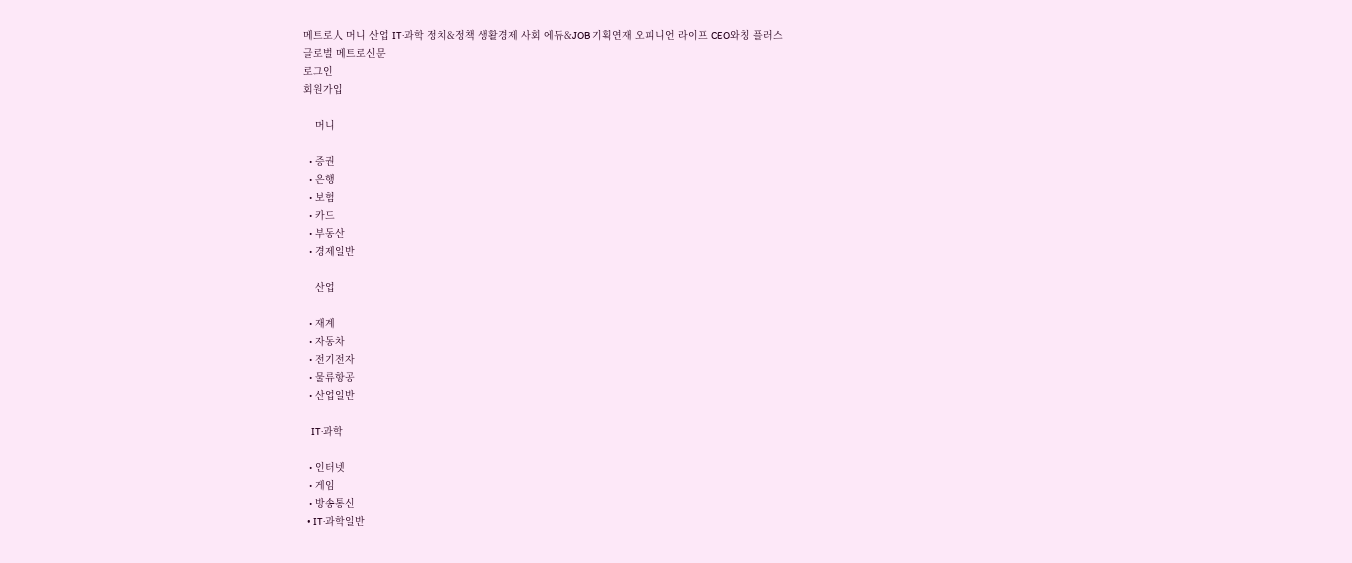메트로人 머니 산업 IT·과학 정치&정책 생활경제 사회 에듀&JOB 기획연재 오피니언 라이프 CEO와칭 플러스
글로벌 메트로신문
로그인
회원가입

    머니

  • 증권
  • 은행
  • 보험
  • 카드
  • 부동산
  • 경제일반

    산업

  • 재계
  • 자동차
  • 전기전자
  • 물류항공
  • 산업일반

    IT·과학

  • 인터넷
  • 게임
  • 방송통신
  • IT·과학일반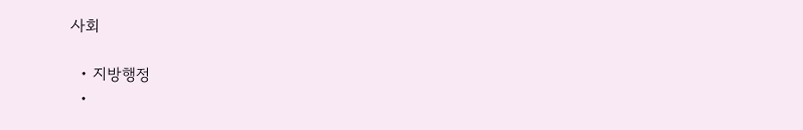사회

  • 지방행정
  •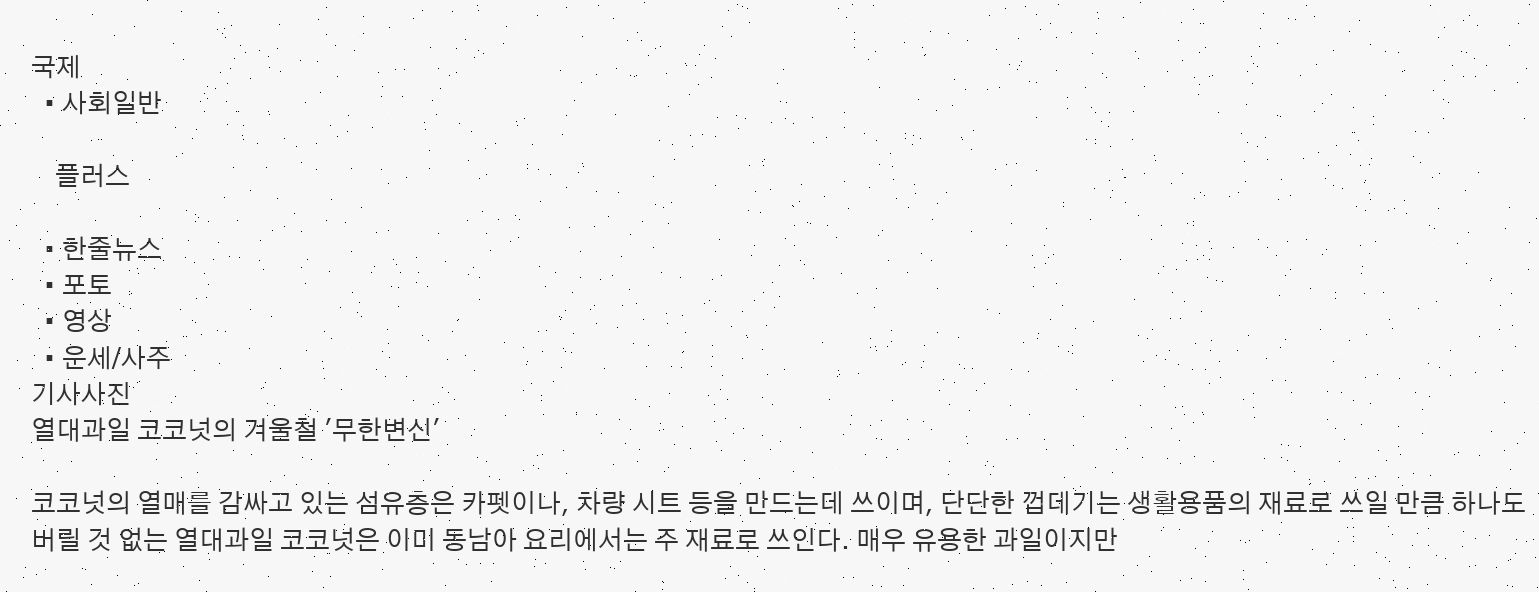국제
  • 사회일반

    플러스

  • 한줄뉴스
  • 포토
  • 영상
  • 운세/사주
기사사진
열대과일 코코넛의 겨울철 '무한변신'

코코넛의 열매를 감싸고 있는 섬유층은 카펫이나, 차량 시트 등을 만드는데 쓰이며, 단단한 껍데기는 생활용품의 재료로 쓰일 만큼 하나도 버릴 것 없는 열대과일 코코넛은 이미 동남아 요리에서는 주 재료로 쓰인다. 매우 유용한 과일이지만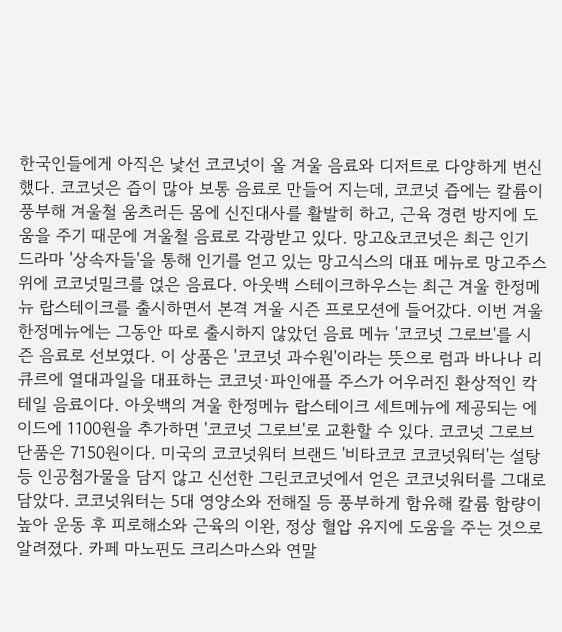한국인들에게 아직은 낯선 코코넛이 올 겨울 음료와 디저트로 다양하게 변신했다. 코코넛은 즙이 많아 보통 음료로 만들어 지는데, 코코넛 즙에는 칼륨이 풍부해 겨울철 움츠러든 몸에 신진대사를 활발히 하고, 근육 경련 방지에 도움을 주기 때문에 겨울철 음료로 각광받고 있다. 망고&코코넛은 최근 인기 드라마 '상속자들'을 통해 인기를 얻고 있는 망고식스의 대표 메뉴로 망고주스 위에 코코넛밀크를 얹은 음료다. 아웃백 스테이크하우스는 최근 겨울 한정메뉴 랍스테이크를 출시하면서 본격 겨울 시즌 프로모션에 들어갔다. 이번 겨울 한정메뉴에는 그동안 따로 출시하지 않았던 음료 메뉴 '코코넛 그로브'를 시즌 음료로 선보였다. 이 상품은 '코코넛 과수원'이라는 뜻으로 럼과 바나나 리큐르에 열대과일을 대표하는 코코넛·파인애플 주스가 어우러진 환상적인 칵테일 음료이다. 아웃백의 겨울 한정메뉴 랍스테이크 세트메뉴에 제공되는 에이드에 1100원을 추가하면 '코코넛 그로브'로 교환할 수 있다. 코코넛 그로브 단품은 7150원이다. 미국의 코코넛워터 브랜드 '비타코코 코코넛워터'는 설탕 등 인공첨가물을 담지 않고 신선한 그린코코넛에서 얻은 코코넛워터를 그대로 담았다. 코코넛워터는 5대 영양소와 전해질 등 풍부하게 함유해 칼륨 함량이 높아 운동 후 피로해소와 근육의 이완, 정상 혈압 유지에 도움을 주는 것으로 알려졌다. 카페 마노핀도 크리스마스와 연말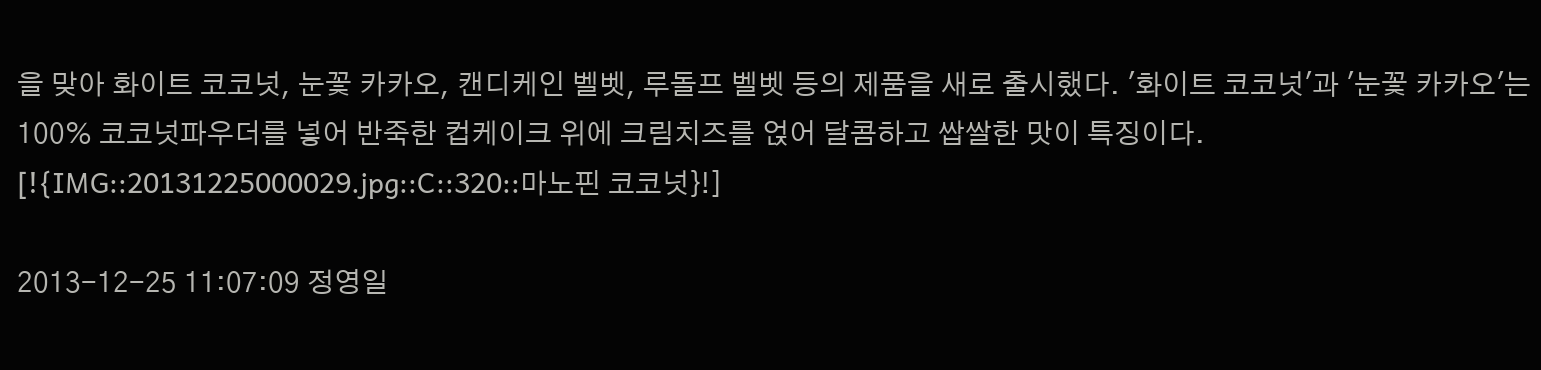을 맞아 화이트 코코넛, 눈꽃 카카오, 캔디케인 벨벳, 루돌프 벨벳 등의 제품을 새로 출시했다. '화이트 코코넛'과 '눈꽃 카카오'는 100% 코코넛파우더를 넣어 반죽한 컵케이크 위에 크림치즈를 얹어 달콤하고 쌉쌀한 맛이 특징이다. [!{IMG::20131225000029.jpg::C::320::마노핀 코코넛}!]

2013-12-25 11:07:09 정영일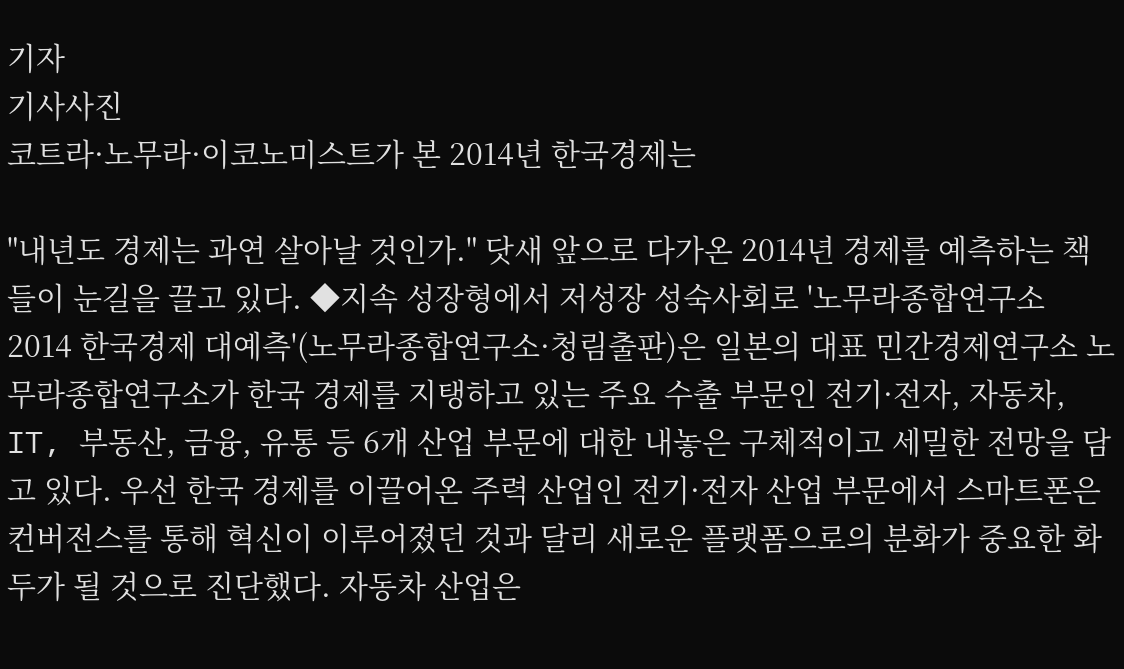기자
기사사진
코트라·노무라·이코노미스트가 본 2014년 한국경제는

"내년도 경제는 과연 살아날 것인가." 닷새 앞으로 다가온 2014년 경제를 예측하는 책들이 눈길을 끌고 있다. ◆지속 성장형에서 저성장 성숙사회로 '노무라종합연구소 2014 한국경제 대예측'(노무라종합연구소·청림출판)은 일본의 대표 민간경제연구소 노무라종합연구소가 한국 경제를 지탱하고 있는 주요 수출 부문인 전기·전자, 자동차, IT, 부동산, 금융, 유통 등 6개 산업 부문에 대한 내놓은 구체적이고 세밀한 전망을 담고 있다. 우선 한국 경제를 이끌어온 주력 산업인 전기·전자 산업 부문에서 스마트폰은 컨버전스를 통해 혁신이 이루어졌던 것과 달리 새로운 플랫폼으로의 분화가 중요한 화두가 될 것으로 진단했다. 자동차 산업은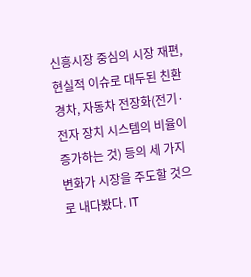신흥시장 중심의 시장 재편, 현실적 이슈로 대두된 친환경차, 자동차 전장화(전기·전자 장치 시스템의 비율이 증가하는 것) 등의 세 가지 변화가 시장을 주도할 것으로 내다봤다. IT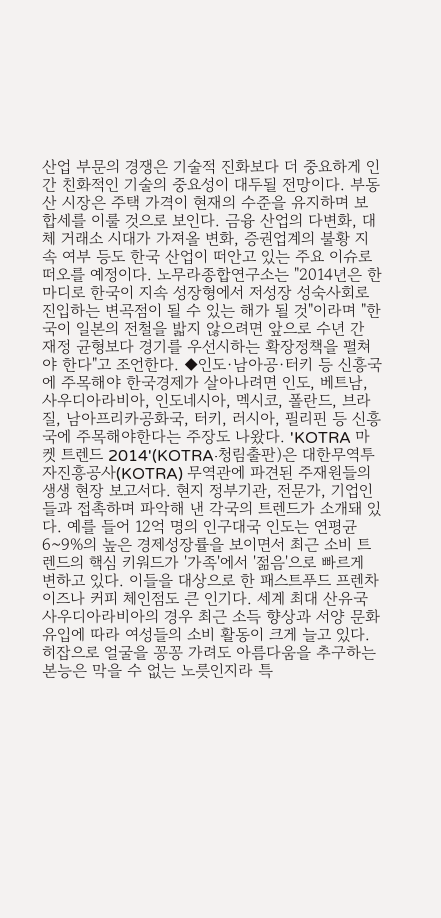산업 부문의 경쟁은 기술적 진화보다 더 중요하게 인간 친화적인 기술의 중요성이 대두될 전망이다. 부동산 시장은 주택 가격이 현재의 수준을 유지하며 보합세를 이룰 것으로 보인다. 금융 산업의 다변화, 대체 거래소 시대가 가져올 변화, 증권업계의 불황 지속 여부 등도 한국 산업이 떠안고 있는 주요 이슈로 떠오를 예정이다. 노무라종합연구소는 "2014년은 한마디로 한국이 지속 성장형에서 저성장 성숙사회로 진입하는 변곡점이 될 수 있는 해가 될 것"이라며 "한국이 일본의 전철을 밟지 않으려면 앞으로 수년 간 재정 균형보다 경기를 우선시하는 확장정책을 펼쳐야 한다"고 조언한다. ◆인도·남아공·터키 등 신흥국에 주목해야 한국경제가 살아나려면 인도, 베트남, 사우디아라비아, 인도네시아, 멕시코, 폴란드, 브라질, 남아프리카공화국, 터키, 러시아, 필리핀 등 신흥국에 주목해야한다는 주장도 나왔다. 'KOTRA 마켓 트렌드 2014'(KOTRA·청림출판)은 대한무역투자진흥공사(KOTRA) 무역관에 파견된 주재원들의 생생 현장 보고서다. 현지 정부기관, 전문가, 기업인들과 접촉하며 파악해 낸 각국의 트렌드가 소개돼 있다. 예를 들어 12억 명의 인구대국 인도는 연평균 6~9%의 높은 경제성장률을 보이면서 최근 소비 트렌드의 핵심 키워드가 '가족'에서 '젊음'으로 빠르게 변하고 있다. 이들을 대상으로 한 패스트푸드 프렌차이즈나 커피 체인점도 큰 인기다. 세계 최대 산유국 사우디아라비아의 경우 최근 소득 향상과 서양 문화 유입에 따라 여성들의 소비 활동이 크게 늘고 있다. 히잡으로 얼굴을 꽁꽁 가려도 아름다움을 추구하는 본능은 막을 수 없는 노릇인지라 특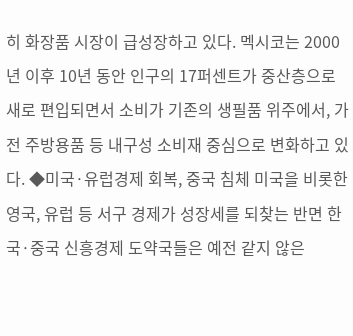히 화장품 시장이 급성장하고 있다. 멕시코는 2000년 이후 10년 동안 인구의 17퍼센트가 중산층으로 새로 편입되면서 소비가 기존의 생필품 위주에서, 가전 주방용품 등 내구성 소비재 중심으로 변화하고 있다. ◆미국·유럽경제 회복, 중국 침체 미국을 비롯한 영국, 유럽 등 서구 경제가 성장세를 되찾는 반면 한국·중국 신흥경제 도약국들은 예전 같지 않은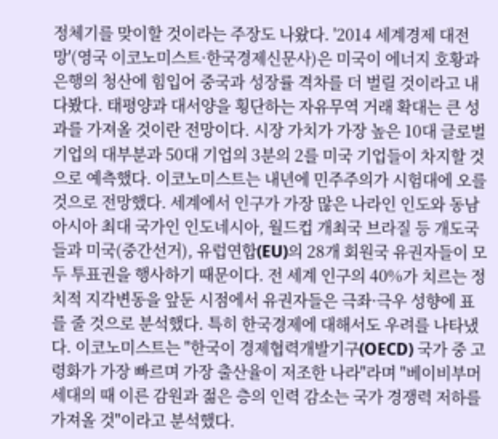정체기를 맞이할 것이라는 주장도 나왔다. '2014 세계경제 대전망'(영국 이코노미스트·한국경제신문사)은 미국이 에너지 호황과 은행의 청산에 힘입어 중국과 성장률 격차를 더 벌릴 것이라고 내다봤다. 태평양과 대서양을 횡단하는 자유무역 거래 확대는 큰 성과를 가져올 것이란 전망이다. 시장 가치가 가장 높은 10대 글로벌 기업의 대부분과 50대 기업의 3분의 2를 미국 기업들이 차지할 것으로 예측했다. 이코노미스트는 내년에 민주주의가 시험대에 오를 것으로 전망했다. 세계에서 인구가 가장 많은 나라인 인도와 동남아시아 최대 국가인 인도네시아, 월드컵 개최국 브라질 등 개도국들과 미국(중간선거), 유럽연합(EU)의 28개 회원국 유권자들이 모두 투표권을 행사하기 때문이다. 전 세계 인구의 40%가 치르는 정치적 지각변동을 앞둔 시점에서 유권자들은 극좌·극우 성향에 표를 줄 것으로 분석했다. 특히 한국경제에 대해서도 우려를 나타냈다. 이코노미스트는 "한국이 경제협력개발기구(OECD) 국가 중 고령화가 가장 빠르며 가장 출산율이 저조한 나라"라며 "베이비부머 세대의 때 이른 감원과 젊은 층의 인력 감소는 국가 경쟁력 저하를 가져올 것"이라고 분석했다.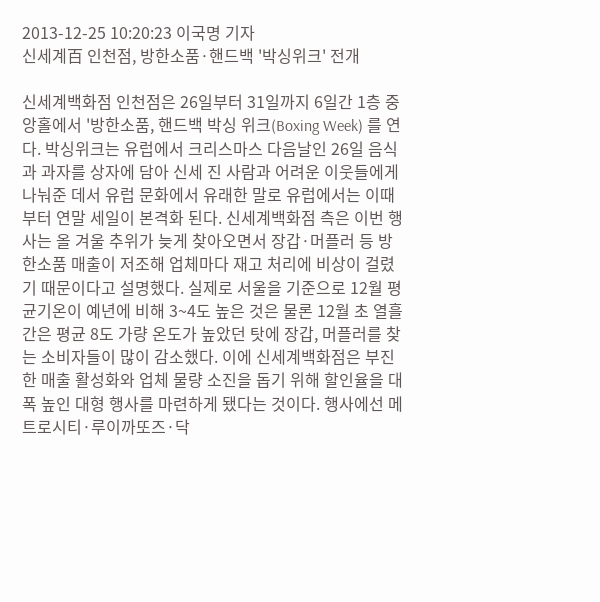2013-12-25 10:20:23 이국명 기자
신세계百 인천점, 방한소품·핸드백 '박싱위크' 전개

신세계백화점 인천점은 26일부터 31일까지 6일간 1층 중앙홀에서 '방한소품, 핸드백 박싱 위크(Boxing Week) 를 연다. 박싱위크는 유럽에서 크리스마스 다음날인 26일 음식과 과자를 상자에 담아 신세 진 사람과 어려운 이웃들에게 나눠준 데서 유럽 문화에서 유래한 말로 유럽에서는 이때부터 연말 세일이 본격화 된다. 신세계백화점 측은 이번 행사는 올 겨울 추위가 늦게 찾아오면서 장갑·머플러 등 방한소품 매출이 저조해 업체마다 재고 처리에 비상이 걸렸기 때문이다고 설명했다. 실제로 서울을 기준으로 12월 평균기온이 예년에 비해 3~4도 높은 것은 물론 12월 초 열흘간은 평균 8도 가량 온도가 높았던 탓에 장갑, 머플러를 찾는 소비자들이 많이 감소했다. 이에 신세계백화점은 부진한 매출 활성화와 업체 물량 소진을 돕기 위해 할인율을 대폭 높인 대형 행사를 마련하게 됐다는 것이다. 행사에선 메트로시티·루이까또즈·닥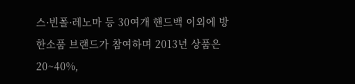스·빈폴·레노마 등 30여개 핸드백 이외에 방한소품 브랜드가 참여하며 2013년 상품은 20~40%,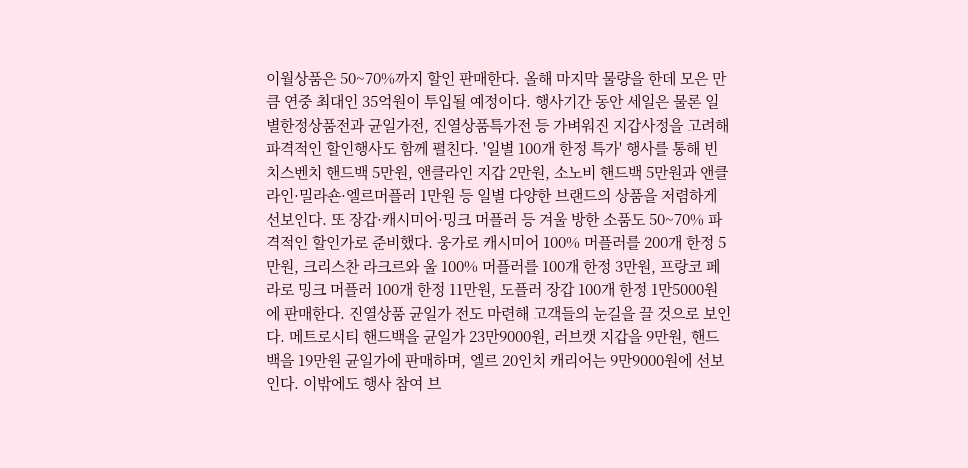이월상품은 50~70%까지 할인 판매한다. 올해 마지막 물량을 한데 모은 만큼 연중 최대인 35억원이 투입될 예정이다. 행사기간 동안 세일은 물론 일별한정상품전과 균일가전, 진열상품특가전 등 가벼워진 지갑사정을 고려해 파격적인 할인행사도 함께 펼친다. '일별 100개 한정 특가' 행사를 통해 빈치스벤치 핸드백 5만원, 앤클라인 지갑 2만원, 소노비 핸드백 5만원과 앤클라인·밀라숀·엘르머플러 1만원 등 일별 다양한 브랜드의 상품을 저렴하게 선보인다. 또 장갑·캐시미어·밍크 머플러 등 겨울 방한 소품도 50~70% 파격적인 할인가로 준비했다. 웅가로 캐시미어 100% 머플러를 200개 한정 5만원, 크리스찬 라크르와 울 100% 머플러를 100개 한정 3만원, 프랑코 페라로 밍크 머플러 100개 한정 11만원, 도플러 장갑 100개 한정 1만5000원에 판매한다. 진열상품 균일가 전도 마련해 고객들의 눈길을 끌 것으로 보인다. 메트로시티 핸드백을 균일가 23만9000원, 러브캣 지갑을 9만원, 핸드백을 19만원 균일가에 판매하며, 엘르 20인치 캐리어는 9만9000원에 선보인다. 이밖에도 행사 참여 브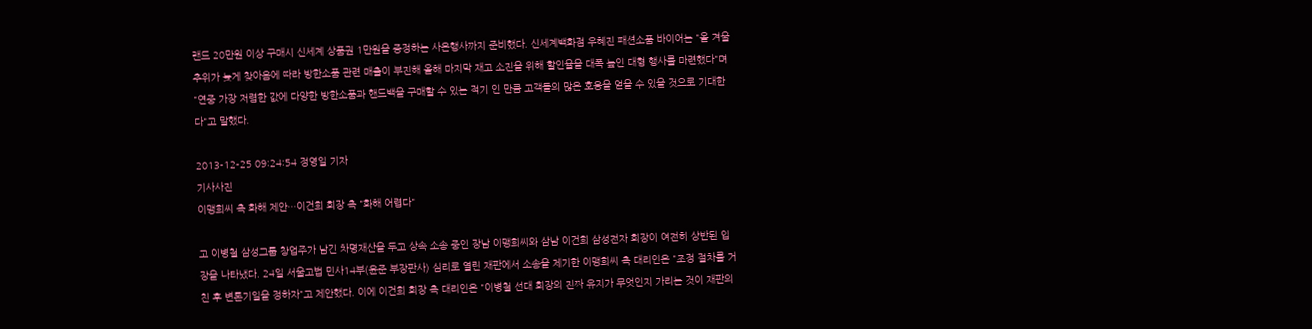랜드 20만원 이상 구매시 신세계 상품권 1만원을 증정하는 사은행사까지 준비했다. 신세계백화점 우혜진 패션소품 바이어는 "올 겨울 추위가 늦게 찾아옴에 따라 방한소품 관련 매출이 부진해 올해 마지막 재고 소진을 위해 할인율을 대폭 높인 대형 행사를 마련했다"며 "연중 가장 저렴한 값에 다양한 방한소품과 핸드백을 구매할 수 있는 적기 인 만큼 고객들의 많은 호응을 얻을 수 있을 것으로 기대한다"고 말했다.

2013-12-25 09:24:54 정영일 기자
기사사진
이맹희씨 측 화해 제안…이건희 회장 측 "화해 어렵다"

고 이병철 삼성그룹 창업주가 남긴 차명재산을 두고 상속 소송 중인 장남 이맹희씨와 삼남 이건희 삼성전자 회장이 여전히 상반된 입장을 나타냈다. 24일 서울고법 민사14부(윤준 부장판사) 심리로 열린 재판에서 소송을 제기한 이맹희씨 측 대리인은 "조정 절차를 거친 후 변론기일을 정하자"고 제안했다. 이에 이건희 회장 측 대리인은 "이병철 선대 회장의 진짜 유지가 무엇인지 가리는 것이 재판의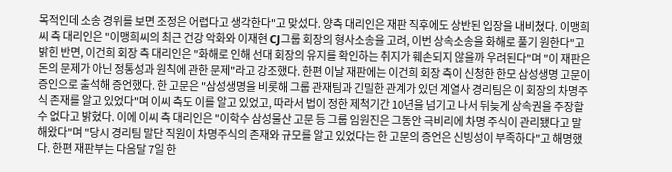목적인데 소송 경위를 보면 조정은 어렵다고 생각한다"고 맞섰다. 양측 대리인은 재판 직후에도 상반된 입장을 내비쳤다. 이맹희씨 측 대리인은 "이맹희씨의 최근 건강 악화와 이재현 CJ그룹 회장의 형사소송을 고려, 이번 상속소송을 화해로 풀기 원한다"고 밝힌 반면, 이건희 회장 측 대리인은 "화해로 인해 선대 회장의 유지를 확인하는 취지가 훼손되지 않을까 우려된다"며 "이 재판은 돈의 문제가 아닌 정통성과 원칙에 관한 문제"라고 강조했다. 한편 이날 재판에는 이건희 회장 측이 신청한 한모 삼성생명 고문이 증인으로 출석해 증언했다. 한 고문은 "삼성생명을 비롯해 그룹 관재팀과 긴밀한 관계가 있던 계열사 경리팀은 이 회장의 차명주식 존재를 알고 있었다"며 이씨 측도 이를 알고 있었고, 따라서 법이 정한 제척기간 10년을 넘기고 나서 뒤늦게 상속권을 주장할 수 없다고 밝혔다. 이에 이씨 측 대리인은 "이학수 삼성물산 고문 등 그룹 임원진은 그동안 극비리에 차명 주식이 관리됐다고 말해왔다"며 "당시 경리팀 말단 직원이 차명주식의 존재와 규모를 알고 있었다는 한 고문의 증언은 신빙성이 부족하다"고 해명했다. 한편 재판부는 다음달 7일 한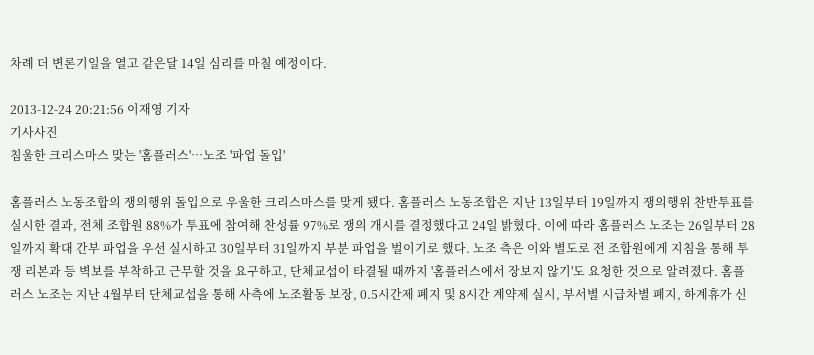차례 더 변론기일을 열고 같은달 14일 심리를 마칠 예정이다.

2013-12-24 20:21:56 이재영 기자
기사사진
침울한 크리스마스 맞는 '홈플러스'…노조 '파업 돌입'

홈플러스 노동조합의 쟁의행위 돌입으로 우울한 크리스마스를 맞게 됐다. 홈플러스 노동조합은 지난 13일부터 19일까지 쟁의행위 찬반투표를 실시한 결과, 전체 조합원 88%가 투표에 참여해 찬성률 97%로 쟁의 개시를 결정했다고 24일 밝혔다. 이에 따라 홈플러스 노조는 26일부터 28일까지 확대 간부 파업을 우선 실시하고 30일부터 31일까지 부분 파업을 벌이기로 했다. 노조 측은 이와 별도로 전 조합원에게 지침을 통해 투쟁 리본과 등 벽보를 부착하고 근무할 것을 요구하고, 단체교섭이 타결될 때까지 '홈플러스에서 장보지 않기'도 요청한 것으로 알려졌다. 홈플러스 노조는 지난 4월부터 단체교섭을 통해 사측에 노조활동 보장, 0.5시간제 폐지 및 8시간 계약제 실시, 부서별 시급차별 폐지, 하계휴가 신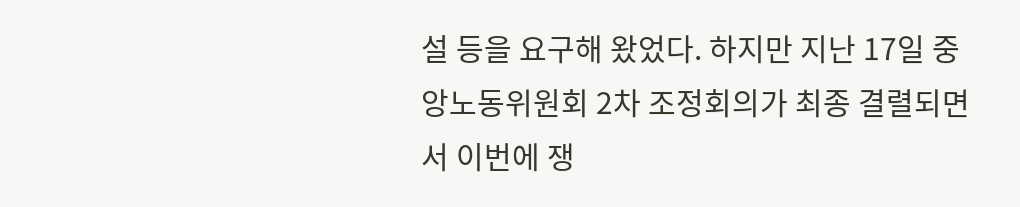설 등을 요구해 왔었다. 하지만 지난 17일 중앙노동위원회 2차 조정회의가 최종 결렬되면서 이번에 쟁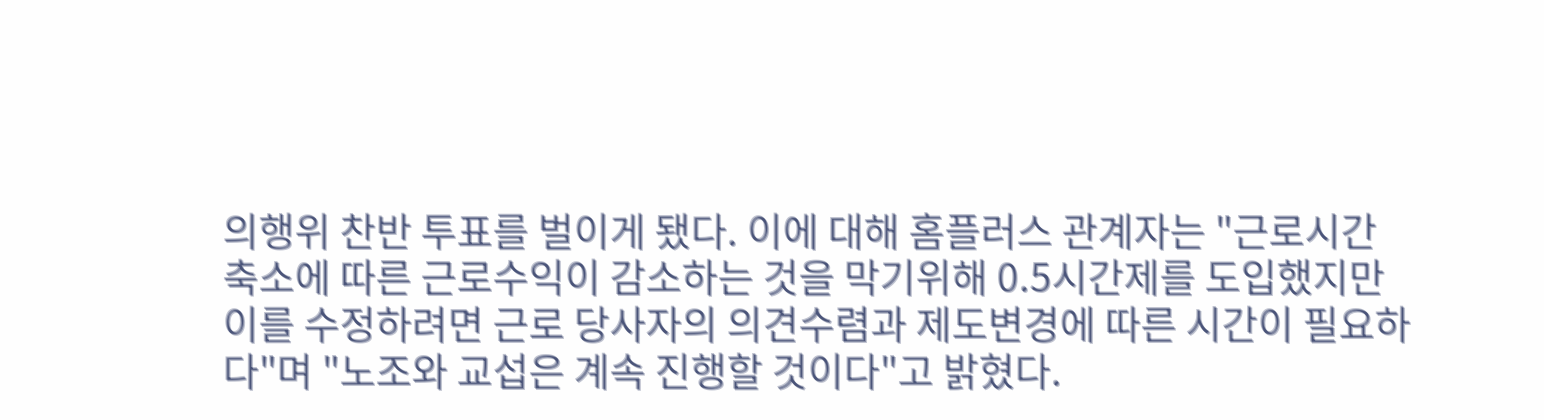의행위 찬반 투표를 벌이게 됐다. 이에 대해 홈플러스 관계자는 "근로시간 축소에 따른 근로수익이 감소하는 것을 막기위해 0.5시간제를 도입했지만 이를 수정하려면 근로 당사자의 의견수렴과 제도변경에 따른 시간이 필요하다"며 "노조와 교섭은 계속 진행할 것이다"고 밝혔다.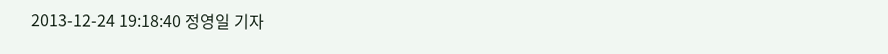2013-12-24 19:18:40 정영일 기자